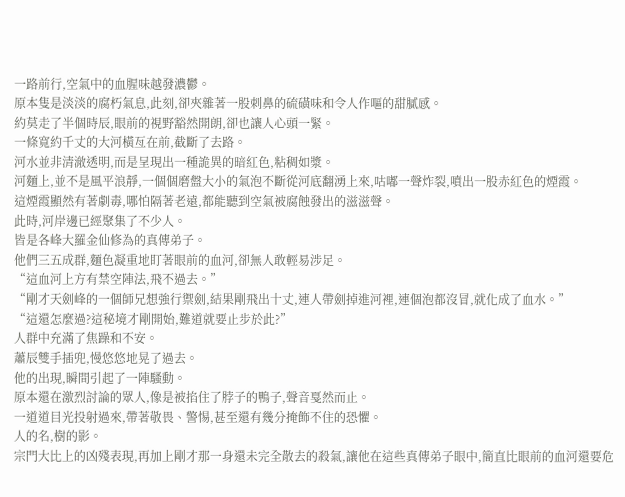一路前行,空氣中的血腥味越發濃鬱。
原本隻是淡淡的腐朽氣息,此刻,卻夾雜著一股刺鼻的硫磺味和令人作嘔的甜膩感。
約莫走了半個時辰,眼前的視野豁然開朗,卻也讓人心頭一緊。
一條寬約千丈的大河橫亙在前,截斷了去路。
河水並非清澈透明,而是呈現出一種詭異的暗紅色,粘稠如漿。
河麵上,並不是風平浪靜,一個個磨盤大小的氣泡不斷從河底翻湧上來,咕嘟一聲炸裂,噴出一股赤紅色的煙霞。
這煙霞顯然有著劇毒,哪怕隔著老遠,都能聽到空氣被腐蝕發出的滋滋聲。
此時,河岸邊已經聚集了不少人。
皆是各峰大羅金仙修為的真傳弟子。
他們三五成群,麵色凝重地盯著眼前的血河,卻無人敢輕易涉足。
“這血河上方有禁空陣法,飛不過去。”
“剛才天劍峰的一個師兄想強行禦劍,結果剛飛出十丈,連人帶劍掉進河裡,連個泡都沒冒,就化成了血水。”
“這還怎麼過?這秘境才剛開始,難道就要止步於此?”
人群中充滿了焦躁和不安。
蕭辰雙手插兜,慢悠悠地晃了過去。
他的出現,瞬間引起了一陣騷動。
原本還在激烈討論的眾人,像是被掐住了脖子的鴨子,聲音戛然而止。
一道道目光投射過來,帶著敬畏、警惕,甚至還有幾分掩飾不住的恐懼。
人的名,樹的影。
宗門大比上的凶殘表現,再加上剛才那一身還未完全散去的殺氣,讓他在這些真傳弟子眼中,簡直比眼前的血河還要危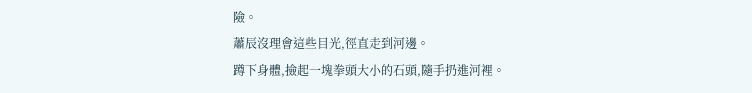險。
蕭辰沒理會這些目光,徑直走到河邊。
蹲下身體,撿起一塊拳頭大小的石頭,隨手扔進河裡。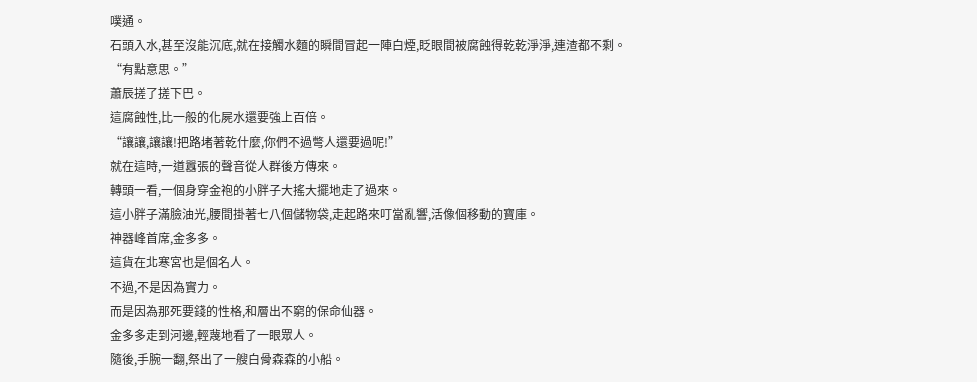噗通。
石頭入水,甚至沒能沉底,就在接觸水麵的瞬間冒起一陣白煙,眨眼間被腐蝕得乾乾淨淨,連渣都不剩。
“有點意思。”
蕭辰搓了搓下巴。
這腐蝕性,比一般的化屍水還要強上百倍。
“讓讓,讓讓!把路堵著乾什麼,你們不過彆人還要過呢!”
就在這時,一道囂張的聲音從人群後方傳來。
轉頭一看,一個身穿金袍的小胖子大搖大擺地走了過來。
這小胖子滿臉油光,腰間掛著七八個儲物袋,走起路來叮當亂響,活像個移動的寶庫。
神器峰首席,金多多。
這貨在北寒宮也是個名人。
不過,不是因為實力。
而是因為那死要錢的性格,和層出不窮的保命仙器。
金多多走到河邊,輕蔑地看了一眼眾人。
隨後,手腕一翻,祭出了一艘白骨森森的小船。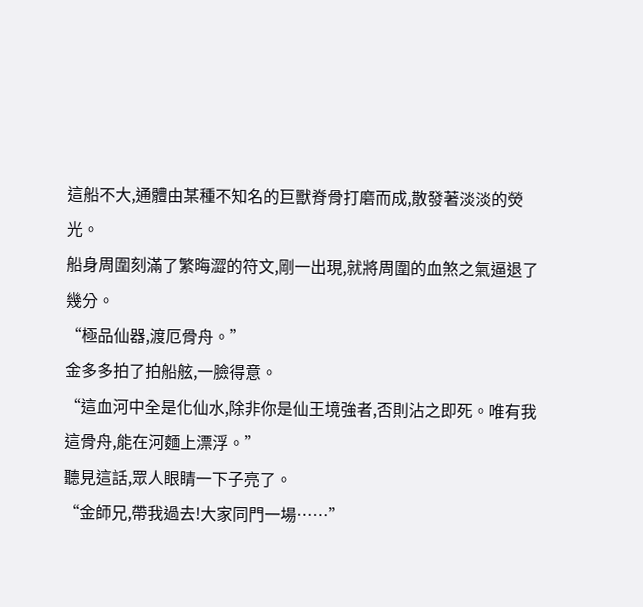這船不大,通體由某種不知名的巨獸脊骨打磨而成,散發著淡淡的熒光。
船身周圍刻滿了繁晦澀的符文,剛一出現,就將周圍的血煞之氣逼退了幾分。
“極品仙器,渡厄骨舟。”
金多多拍了拍船舷,一臉得意。
“這血河中全是化仙水,除非你是仙王境強者,否則沾之即死。唯有我這骨舟,能在河麵上漂浮。”
聽見這話,眾人眼睛一下子亮了。
“金師兄,帶我過去!大家同門一場……”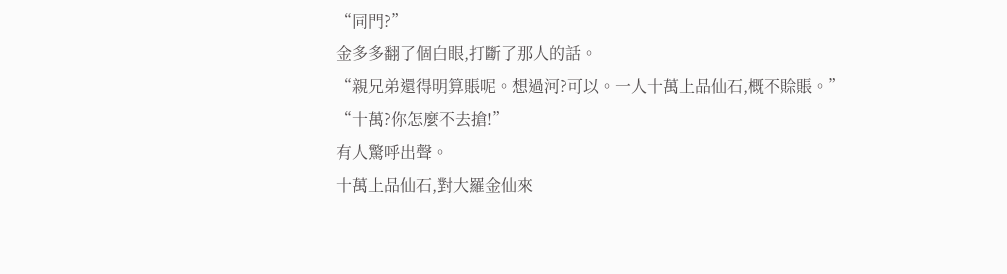“同門?”
金多多翻了個白眼,打斷了那人的話。
“親兄弟還得明算賬呢。想過河?可以。一人十萬上品仙石,概不賒賬。”
“十萬?你怎麼不去搶!”
有人驚呼出聲。
十萬上品仙石,對大羅金仙來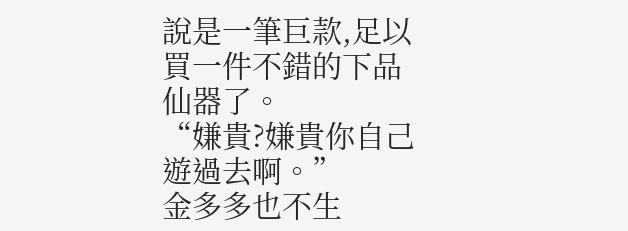說是一筆巨款,足以買一件不錯的下品仙器了。
“嫌貴?嫌貴你自己遊過去啊。”
金多多也不生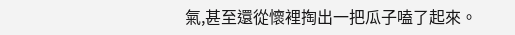氣,甚至還從懷裡掏出一把瓜子嗑了起來。